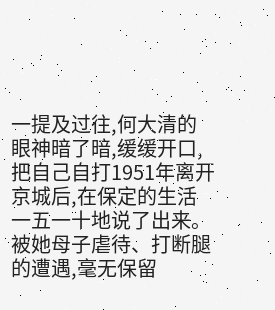一提及过往,何大清的眼神暗了暗,缓缓开口,把自己自打1951年离开京城后,在保定的生活一五一十地说了出来。
被她母子虐待、打断腿的遭遇,毫无保留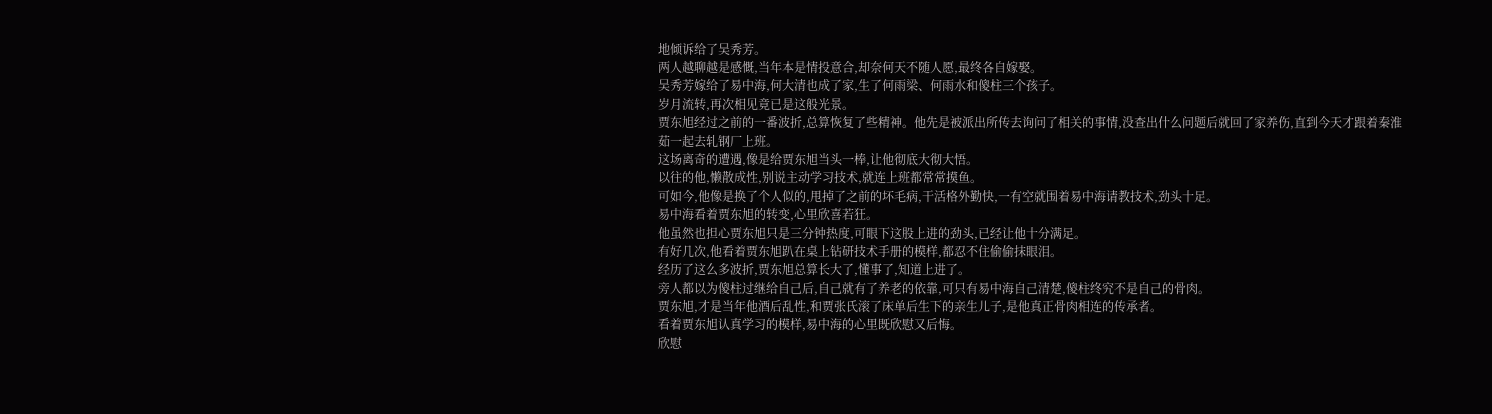地倾诉给了吴秀芳。
两人越聊越是感慨,当年本是情投意合,却奈何天不随人愿,最终各自嫁娶。
吴秀芳嫁给了易中海,何大清也成了家,生了何雨梁、何雨水和傻柱三个孩子。
岁月流转,再次相见竟已是这般光景。
贾东旭经过之前的一番波折,总算恢复了些精神。他先是被派出所传去询问了相关的事情,没查出什么问题后就回了家养伤,直到今天才跟着秦淮茹一起去轧钢厂上班。
这场离奇的遭遇,像是给贾东旭当头一棒,让他彻底大彻大悟。
以往的他,懒散成性,别说主动学习技术,就连上班都常常摸鱼。
可如今,他像是换了个人似的,甩掉了之前的坏毛病,干活格外勤快,一有空就围着易中海请教技术,劲头十足。
易中海看着贾东旭的转变,心里欣喜若狂。
他虽然也担心贾东旭只是三分钟热度,可眼下这股上进的劲头,已经让他十分满足。
有好几次,他看着贾东旭趴在桌上钻研技术手册的模样,都忍不住偷偷抹眼泪。
经历了这么多波折,贾东旭总算长大了,懂事了,知道上进了。
旁人都以为傻柱过继给自己后,自己就有了养老的依靠,可只有易中海自己清楚,傻柱终究不是自己的骨肉。
贾东旭,才是当年他酒后乱性,和贾张氏滚了床单后生下的亲生儿子,是他真正骨肉相连的传承者。
看着贾东旭认真学习的模样,易中海的心里既欣慰又后悔。
欣慰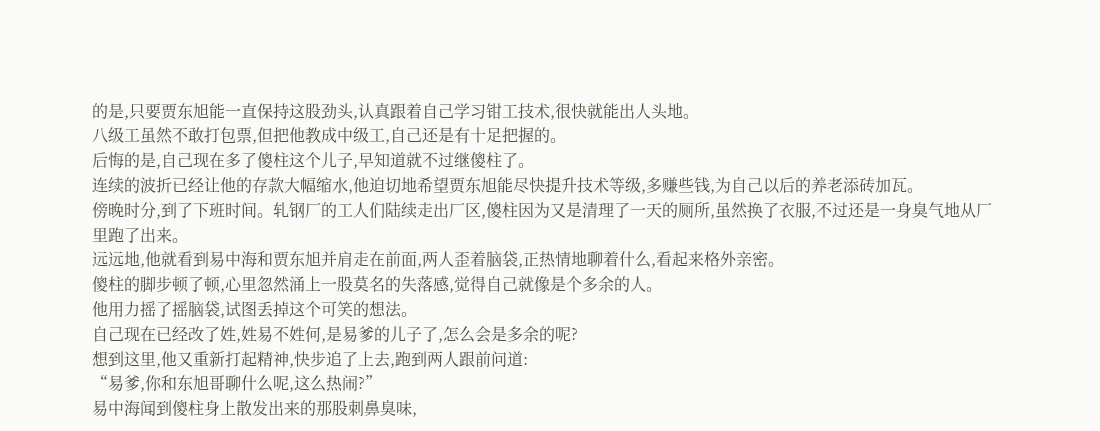的是,只要贾东旭能一直保持这股劲头,认真跟着自己学习钳工技术,很快就能出人头地。
八级工虽然不敢打包票,但把他教成中级工,自己还是有十足把握的。
后悔的是,自己现在多了傻柱这个儿子,早知道就不过继傻柱了。
连续的波折已经让他的存款大幅缩水,他迫切地希望贾东旭能尽快提升技术等级,多赚些钱,为自己以后的养老添砖加瓦。
傍晚时分,到了下班时间。轧钢厂的工人们陆续走出厂区,傻柱因为又是清理了一天的厕所,虽然换了衣服,不过还是一身臭气地从厂里跑了出来。
远远地,他就看到易中海和贾东旭并肩走在前面,两人歪着脑袋,正热情地聊着什么,看起来格外亲密。
傻柱的脚步顿了顿,心里忽然涌上一股莫名的失落感,觉得自己就像是个多余的人。
他用力摇了摇脑袋,试图丢掉这个可笑的想法。
自己现在已经改了姓,姓易不姓何,是易爹的儿子了,怎么会是多余的呢?
想到这里,他又重新打起精神,快步追了上去,跑到两人跟前问道:
“易爹,你和东旭哥聊什么呢,这么热闹?”
易中海闻到傻柱身上散发出来的那股刺鼻臭味,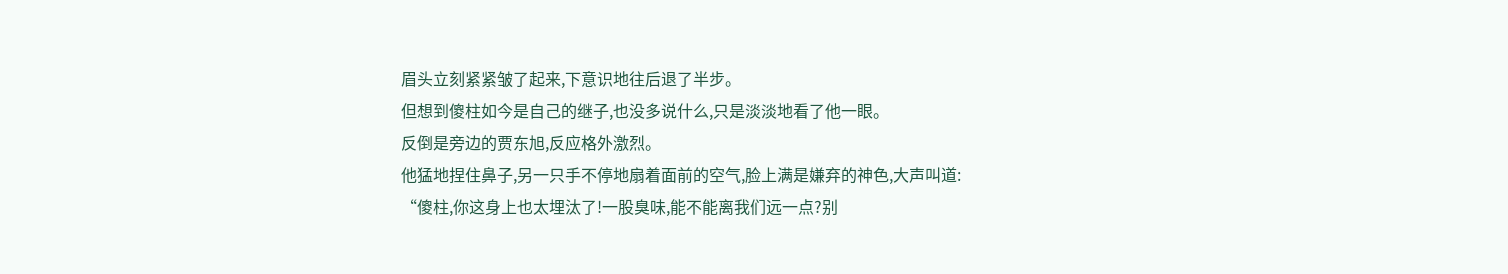眉头立刻紧紧皱了起来,下意识地往后退了半步。
但想到傻柱如今是自己的继子,也没多说什么,只是淡淡地看了他一眼。
反倒是旁边的贾东旭,反应格外激烈。
他猛地捏住鼻子,另一只手不停地扇着面前的空气,脸上满是嫌弃的神色,大声叫道:
“傻柱,你这身上也太埋汰了!一股臭味,能不能离我们远一点?别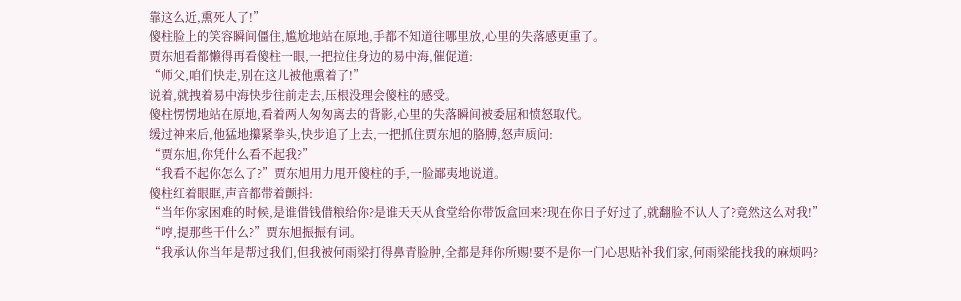靠这么近,熏死人了!”
傻柱脸上的笑容瞬间僵住,尴尬地站在原地,手都不知道往哪里放,心里的失落感更重了。
贾东旭看都懒得再看傻柱一眼,一把拉住身边的易中海,催促道:
“师父,咱们快走,别在这儿被他熏着了!”
说着,就拽着易中海快步往前走去,压根没理会傻柱的感受。
傻柱愣愣地站在原地,看着两人匆匆离去的背影,心里的失落瞬间被委屈和愤怒取代。
缓过神来后,他猛地攥紧拳头,快步追了上去,一把抓住贾东旭的胳膊,怒声质问:
“贾东旭,你凭什么看不起我?”
“我看不起你怎么了?”贾东旭用力甩开傻柱的手,一脸鄙夷地说道。
傻柱红着眼眶,声音都带着颤抖:
“当年你家困难的时候,是谁借钱借粮给你?是谁天天从食堂给你带饭盒回来?现在你日子好过了,就翻脸不认人了?竟然这么对我!”
“哼,提那些干什么?”贾东旭振振有词。
“我承认你当年是帮过我们,但我被何雨梁打得鼻青脸肿,全都是拜你所赐!要不是你一门心思贴补我们家,何雨梁能找我的麻烦吗?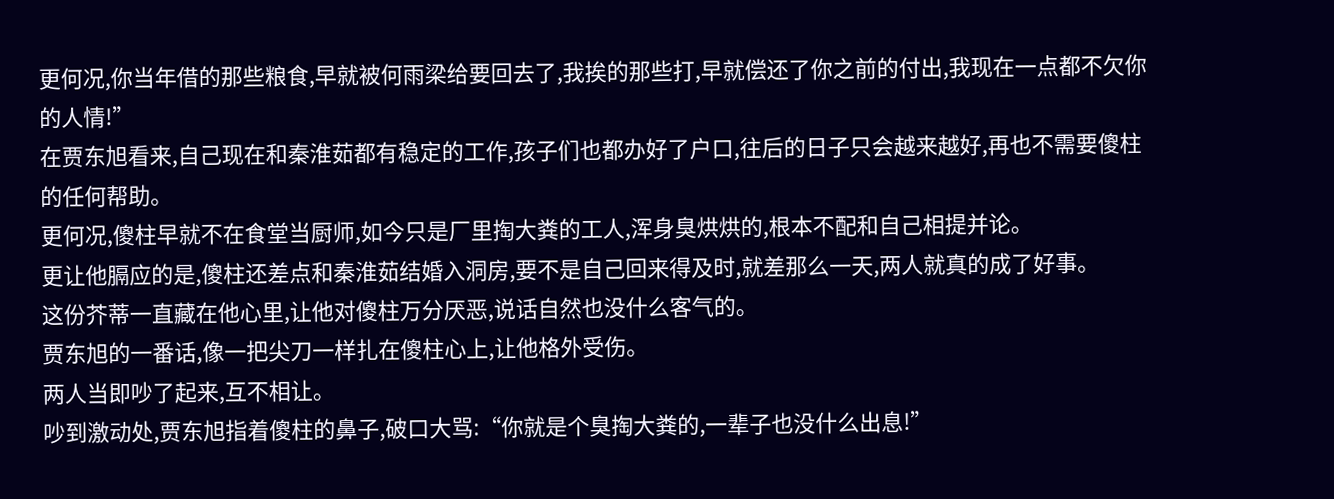更何况,你当年借的那些粮食,早就被何雨梁给要回去了,我挨的那些打,早就偿还了你之前的付出,我现在一点都不欠你的人情!”
在贾东旭看来,自己现在和秦淮茹都有稳定的工作,孩子们也都办好了户口,往后的日子只会越来越好,再也不需要傻柱的任何帮助。
更何况,傻柱早就不在食堂当厨师,如今只是厂里掏大粪的工人,浑身臭烘烘的,根本不配和自己相提并论。
更让他膈应的是,傻柱还差点和秦淮茹结婚入洞房,要不是自己回来得及时,就差那么一天,两人就真的成了好事。
这份芥蒂一直藏在他心里,让他对傻柱万分厌恶,说话自然也没什么客气的。
贾东旭的一番话,像一把尖刀一样扎在傻柱心上,让他格外受伤。
两人当即吵了起来,互不相让。
吵到激动处,贾东旭指着傻柱的鼻子,破口大骂:“你就是个臭掏大粪的,一辈子也没什么出息!”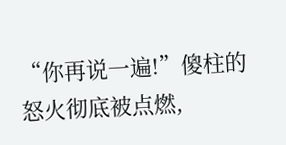“你再说一遍!”傻柱的怒火彻底被点燃,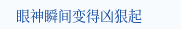眼神瞬间变得凶狠起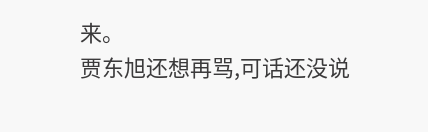来。
贾东旭还想再骂,可话还没说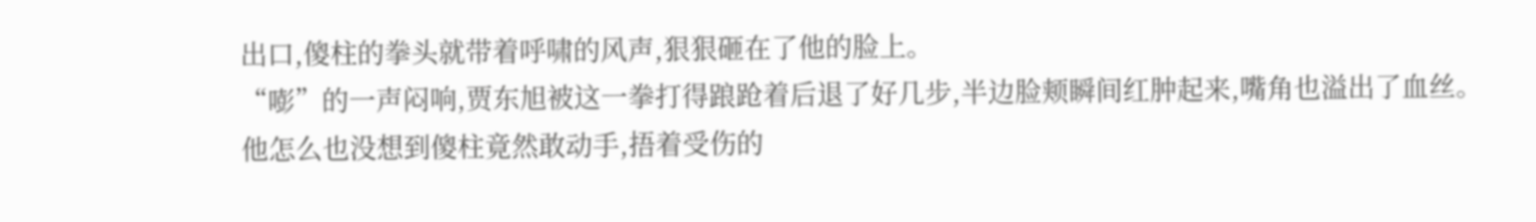出口,傻柱的拳头就带着呼啸的风声,狠狠砸在了他的脸上。
“嘭”的一声闷响,贾东旭被这一拳打得踉跄着后退了好几步,半边脸颊瞬间红肿起来,嘴角也溢出了血丝。
他怎么也没想到傻柱竟然敢动手,捂着受伤的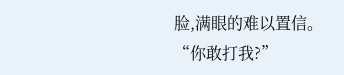脸,满眼的难以置信。
“你敢打我?”